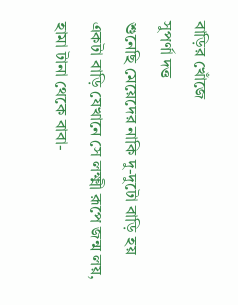বাড়ির খোঁজে
সুপর্ণা দত্ত
শুনেছি মেয়েদের নাকি দু-দুটো বাড়ি হয়
একটা বাড়ি যেখানে সে লক্ষ্মী রূপে জন্ম লয়,
হামা টানা থেকে বাবা-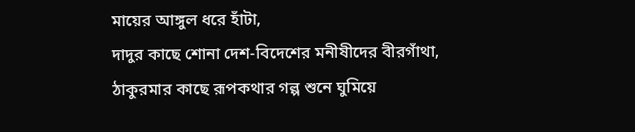মায়ের আঙ্গুল ধরে হাঁটা,
দাদুর কাছে শোনা দেশ-বিদেশের মনীষীদের বীরগাঁথা,
ঠাকুরমার কাছে রূপকথার গল্প শুনে ঘুমিয়ে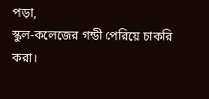পড়া,
স্কুল-কলেজের গন্ডী পেরিয়ে চাকরি করা।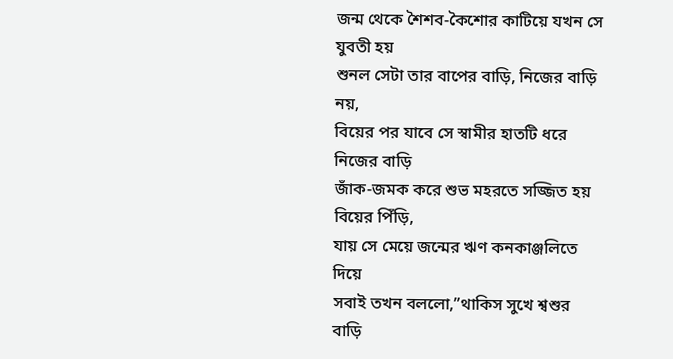জন্ম থেকে শৈশব-কৈশোর কাটিয়ে যখন সে যুবতী হয়
শুনল সেটা তার বাপের বাড়ি, নিজের বাড়ি নয়,
বিয়ের পর যাবে সে স্বামীর হাতটি ধরে নিজের বাড়ি
জাঁক-জমক করে শুভ মহরতে সজ্জিত হয় বিয়ের পিঁড়ি,
যায় সে মেয়ে জন্মের ঋণ কনকাঞ্জলিতে দিয়ে
সবাই তখন বললো,”থাকিস সুখে শ্বশুর বাড়ি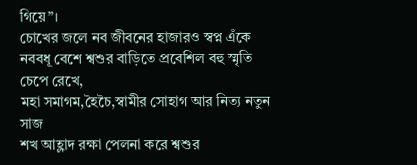গিয়ে”।
চোখের জলে নব জীবনের হাজারও স্বপ্ন এঁকে
নববধূ বেশে শ্বশুর বাড়িতে প্রবেশিল বহু স্মৃতি চেপে রেখে,
মহা সমাগম,হৈচৈ,স্বামীর সোহাগ আর নিত্য নতুন সাজ
শখ আহ্লাদ রক্ষা পেলনা করে শ্বশুর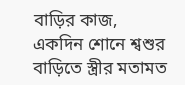বাড়ির কাজ,
একদিন শোনে শ্বশুর বাড়িতে স্ত্রীর মতামত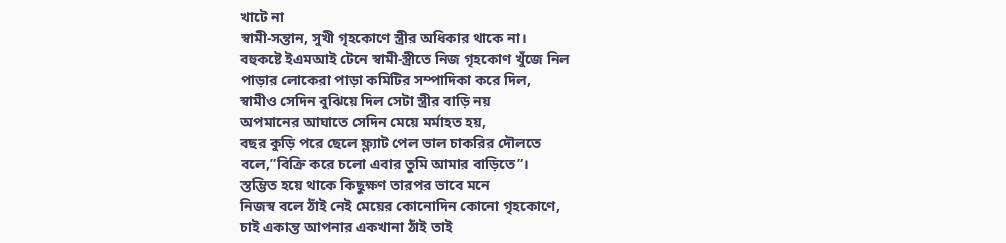খাটে না
স্বামী-সন্তান, সুখী গৃহকোণে স্ত্রীর অধিকার থাকে না।
বহুকষ্টে ইএমআই টেনে স্বামী-স্ত্রীতে নিজ গৃহকোণ খুঁজে নিল
পাড়ার লোকেরা পাড়া কমিটির সম্পাদিকা করে দিল,
স্বামীও সেদিন বুঝিয়ে দিল সেটা স্ত্রীর বাড়ি নয়
অপমানের আঘাতে সেদিন মেয়ে মর্মাহত হয়,
বছর কুড়ি পরে ছেলে ফ্ল্যাট পেল ভাল চাকরির দৌলতে
বলে,”বিক্রি করে চলো এবার তুমি আমার বাড়িতে”।
স্তম্ভিত হয়ে থাকে কিছুক্ষণ তারপর ভাবে মনে
নিজস্ব বলে ঠাঁই নেই মেয়ের কোনোদিন কোনো গৃহকোণে,
চাই একান্ত আপনার একখানা ঠাঁই তাই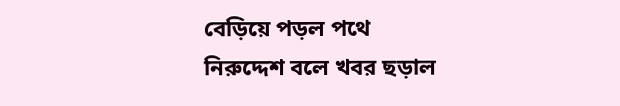বেড়িয়ে পড়ল পথে
নিরুদ্দেশ বলে খবর ছড়াল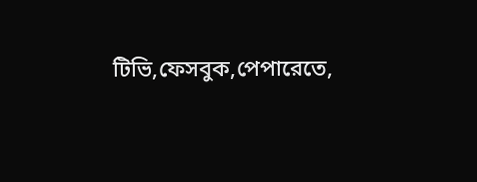টিভি,ফেসবুক,পেপারেতে,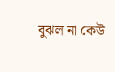বুঝল না কেউ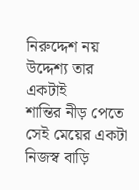নিরুদ্দেশ নয় উদ্দেশ্য তার একটাই
শান্তির নীড় পেতে সেই মেয়ের একটা নিজস্ব বাড়ি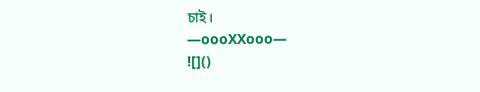চাই।
—oooXXooo—
![]()